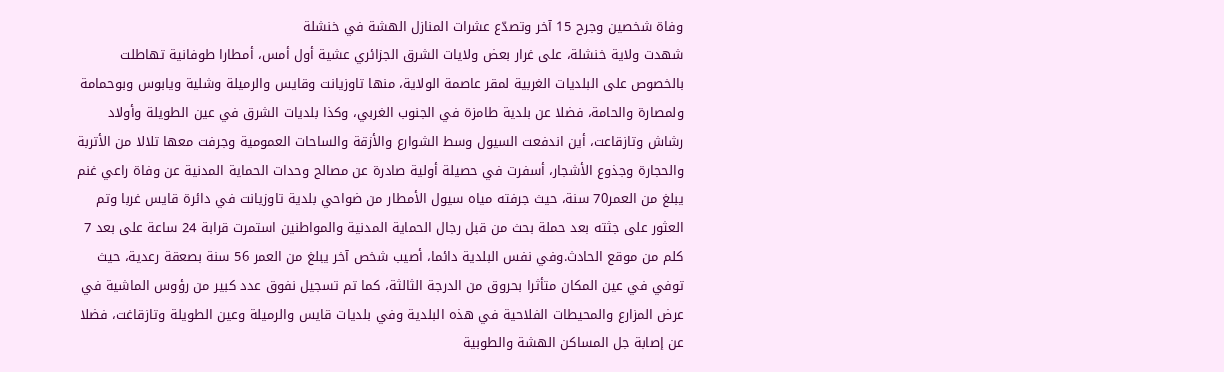وفاة شخصين وجرح 15 آخر وتصدّع عشرات المنازل الهشة في خنشلة
شهدت ولاية خنشلة، على غرار بعض ولايات الشرق الجزائري عشية أول أمس، أمطارا طوفانية تهاطلت بالخصوص على البلديات الغربية لمقر عاصمة الولاية، منها تاوزيانت وقايس والرميلة وشلية ويابوس وبوحمامة ولمصارة والحامة، فضلا عن بلدية طامزة في الجنوب الغربي، وكذا بلديات الشرق في عين الطويلة وأولاد رشاش وتازقاعت، أين اندفعت السيول وسط الشوارع والأزقة والساحات العمومية وجرفت معها تلالا من الأتربة والحجارة وجذوع الأشجار، أسفرت في حصيلة أولية صادرة عن مصالح وحدات الحماية المدنية عن وفاة راعي غنم يبلغ من العمر70 سنة، حيث جرفته مياه سيول الأمطار من ضواحي بلدية تاوزيانت في دائرة قايس غربا وتم العثور على جثته بعد حملة بحث من قبل رجال الحماية المدنية والمواطنين استمرت قرابة 24 ساعة على بعد 7 كلم من موقع الحادث.وفي نفس البلدية دائما، أصيب شخص آخر يبلغ من العمر 56 سنة بصعقة رعدية، حيث توفي في عين المكان متأثرا بحروق من الدرجة الثالثة، كما تم تسجيل نفوق عدد كبير من رؤوس الماشية في عرض المزارع والمحيطات الفلاحية في هذه البلدية وفي بلديات قايس والرميلة وعين الطويلة وتازقاغت، فضلا عن إصابة جل المساكن الهشة والطوبية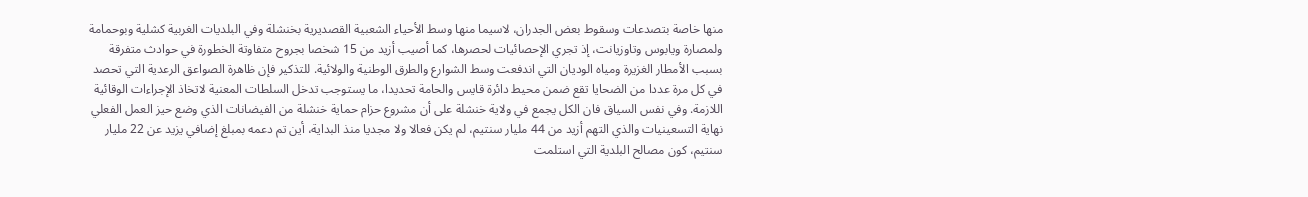منها خاصة بتصدعات وسقوط بعض الجدران، لاسيما منها وسط الأحياء الشعبية القصديرية بخنشلة وفي البلديات الغربية كشلية وبوحمامة ولمصارة ويابوس وتاوزيانت، إذ تجري الإحصائيات لحصرها، كما أصيب أزيد من 15 شخصا بجروح متفاوتة الخطورة في حوادث متفرقة بسبب الأمطار الغزيرة ومياه الوديان التي اندفعت وسط الشوارع والطرق الوطنية والولائية. للتذكير فإن ظاهرة الصواعق الرعدية التي تحصد في كل مرة عددا من الضحايا تقع ضمن محيط دائرة قايس والحامة تحديدا، ما يستوجب تدخل السلطات المعنية لاتخاذ الإجراءات الوقائية اللازمة. وفي نفس السياق فان الكل يجمع في ولاية خنشلة على أن مشروع حزام حماية خنشلة من الفيضانات الذي وضع حيز العمل الفعلي نهاية التسعينيات والذي التهم أزيد من 44 مليار سنتيم، لم يكن فعالا ولا مجديا منذ البداية، أين تم دعمه بمبلغ إضافي يزيد عن 22 مليار سنتيم، كون مصالح البلدية التي استلمت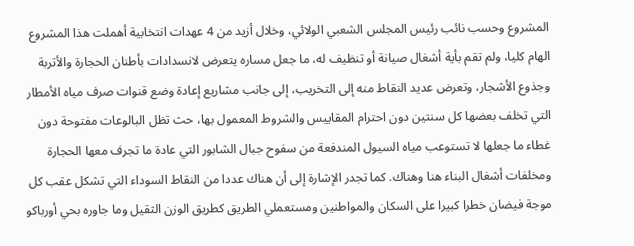المشروع وحسب نائب رئيس المجلس الشعبي الولائي، وخلال أزيد من 4 عهدات انتخابية أهملت هذا المشروع الهام كليا، ولم تقم بأية أشغال صيانة أو تنظيف له، ما جعل مساره يتعرض لانسدادات بأطنان الحجارة والأتربة وجذوع الأشجار، وتعرض عديد النقاط منه إلى التخريب، إلى جانب مشاريع إعادة وضع قنوات صرف مياه الأمطار التي تخلف بعضها كل سنتين دون احترام المقاييس والشروط المعمول بها، حث تظل البالوعات مفتوحة دون غطاء ما جعلها لا تستوعب مياه السيول المندفعة من سفوح جبال الشابور التي عادة ما تجرف معها الحجارة ومخلفات أشغال البناء هنا وهناك. كما تجدر الإشارة إلى أن هناك عددا من النقاط السوداء التي تشكل عقب كل موجة فيضان خطرا كبيرا على السكان والمواطنين ومستعملي الطريق كطريق الوزن الثقيل وما جاوره بحي أورباكو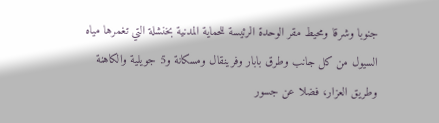جنوبا وشرقا ومحيط مقر الوحدة الرئيسة للحماية المدنية بخنشلة التي تغمرها مياه السيول من كل جانب وطرق بابار وفرينقال ومسكانة و5 جويلية والكاهنة وطريق العزار، فضلا عن جسور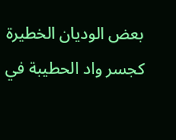بعض الوديان الخطيرة كجسر واد الحطيبة في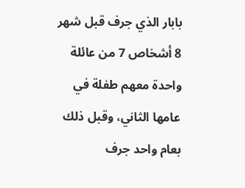بابار الذي جرف قبل شهر 8 أشخاص 7 من عائلة واحدة معهم طفلة في عامها الثاني، وقبل ذلك بعام واحد جرف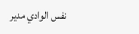نفس الوادي مدير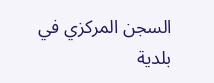السجن المركزي في بلدية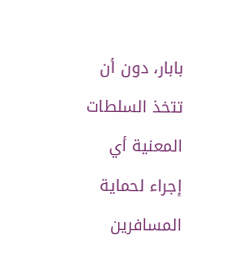بابار، دون أن تتخذ السلطات المعنية أي إجراء لحماية المسافرين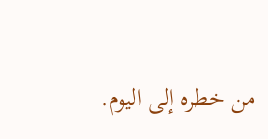من خطره إلى اليوم.